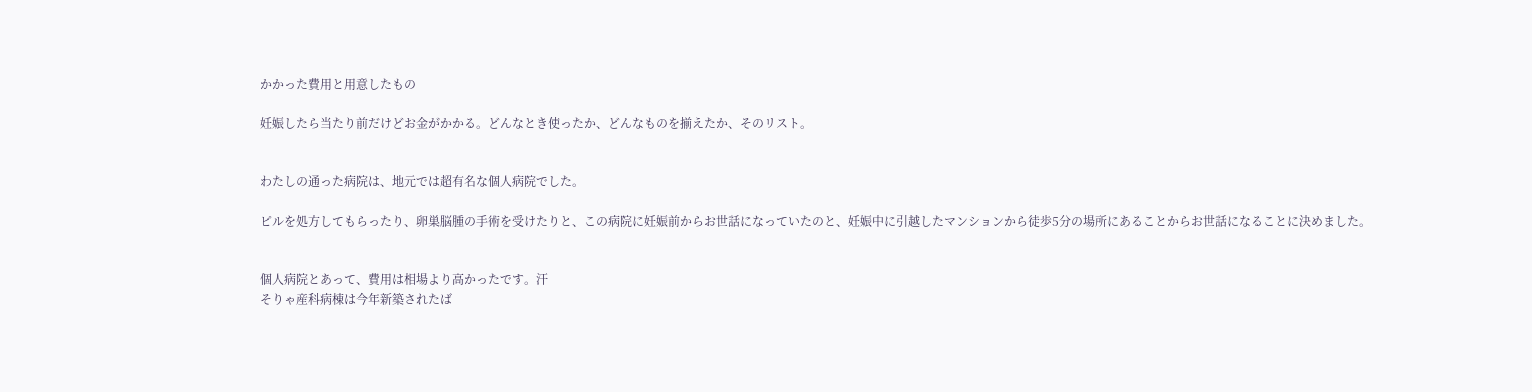かかった費用と用意したもの

妊娠したら当たり前だけどお金がかかる。どんなとき使ったか、どんなものを揃えたか、そのリスト。


わたしの通った病院は、地元では超有名な個人病院でした。

ピルを処方してもらったり、卵巣脳腫の手術を受けたりと、この病院に妊娠前からお世話になっていたのと、妊娠中に引越したマンションから徒歩5分の場所にあることからお世話になることに決めました。


個人病院とあって、費用は相場より高かったです。汗
そりゃ産科病棟は今年新築されたば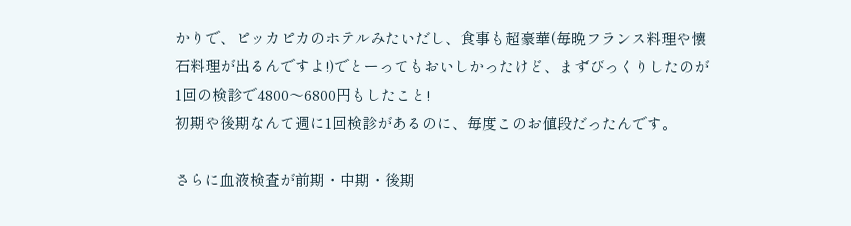かりで、ピッカピカのホテルみたいだし、食事も超豪華(毎晩フランス料理や懐石料理が出るんですよ!)でとーってもおいしかったけど、まずびっくりしたのが1回の検診で4800〜6800円もしたこと!
初期や後期なんて週に1回検診があるのに、毎度このお値段だったんです。

さらに血液検査が前期・中期・後期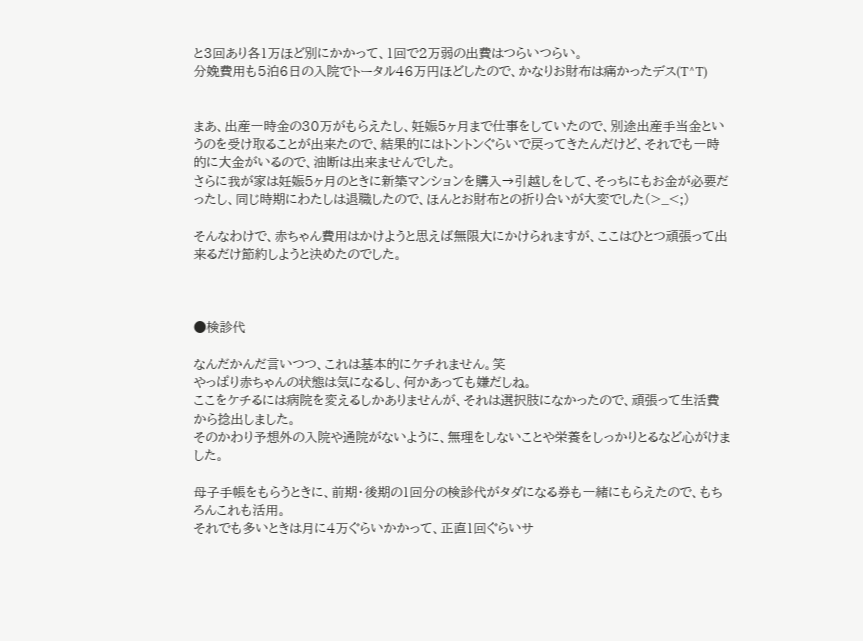と3回あり各1万ほど別にかかって、1回で2万弱の出費はつらいつらい。
分娩費用も5泊6日の入院でトータル46万円ほどしたので、かなりお財布は痛かったデス(T^T)


まあ、出産一時金の30万がもらえたし、妊娠5ヶ月まで仕事をしていたので、別途出産手当金というのを受け取ることが出来たので、結果的にはトントンぐらいで戻ってきたんだけど、それでも一時的に大金がいるので、油断は出来ませんでした。
さらに我が家は妊娠5ヶ月のときに新築マンションを購入→引越しをして、そっちにもお金が必要だったし、同じ時期にわたしは退職したので、ほんとお財布との折り合いが大変でした(>_<;)

そんなわけで、赤ちゃん費用はかけようと思えば無限大にかけられますが、ここはひとつ頑張って出来るだけ節約しようと決めたのでした。



●検診代

なんだかんだ言いつつ、これは基本的にケチれません。笑
やっぱり赤ちゃんの状態は気になるし、何かあっても嫌だしね。
ここをケチるには病院を変えるしかありませんが、それは選択肢になかったので、頑張って生活費から捻出しました。
そのかわり予想外の入院や通院がないように、無理をしないことや栄養をしっかりとるなど心がけました。

母子手帳をもらうときに、前期・後期の1回分の検診代がタダになる券も一緒にもらえたので、もちろんこれも活用。
それでも多いときは月に4万ぐらいかかって、正直1回ぐらいサ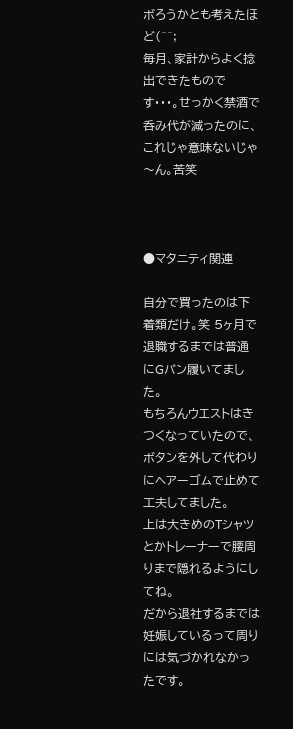ボろうかとも考えたほど(^^;
毎月、家計からよく捻出できたものです・・・。せっかく禁酒で呑み代が減ったのに、これじゃ意味ないじゃ〜ん。苦笑



●マタニティ関連

自分で買ったのは下着類だけ。笑 5ヶ月で退職するまでは普通にGパン履いてました。
もちろんウエストはきつくなっていたので、ボタンを外して代わりにヘアーゴムで止めて工夫してました。
上は大きめのTシャツとかトレーナーで腰周りまで隠れるようにしてね。
だから退社するまでは妊娠しているって周りには気づかれなかったです。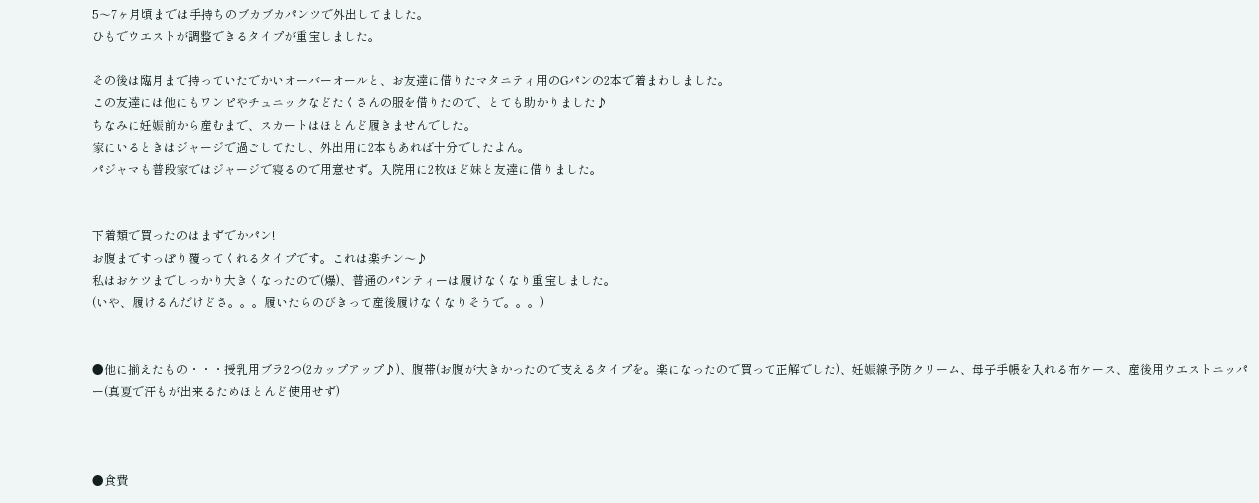5〜7ヶ月頃までは手持ちのブカブカパンツで外出してました。
ひもでウエストが調整できるタイプが重宝しました。

その後は臨月まで持っていたでかいオーバーオールと、お友達に借りたマタニティ用のGパンの2本で着まわしました。
この友達には他にもワンピやチュニックなどたくさんの服を借りたので、とても助かりました♪
ちなみに妊娠前から産むまで、スカートはほとんど履きませんでした。
家にいるときはジャージで過ごしてたし、外出用に2本もあれば十分でしたよん。
パジャマも普段家ではジャージで寝るので用意せず。入院用に2枚ほど妹と友達に借りました。


下着類で買ったのはまずでかパン!
お腹まですっぽり覆ってくれるタイプです。これは楽チン〜♪
私はおケツまでしっかり大きくなったので(爆)、普通のパンティーは履けなくなり重宝しました。
(いや、履けるんだけどさ。。。履いたらのびきって産後履けなくなりそうで。。。)


●他に揃えたもの・・・授乳用ブラ2つ(2カップアップ♪)、腹帯(お腹が大きかったので支えるタイプを。楽になったので買って正解でした)、妊娠線予防クリーム、母子手帳を入れる布ケース、産後用ウエストニッパー(真夏で汗もが出来るためほとんど使用せず)



●食費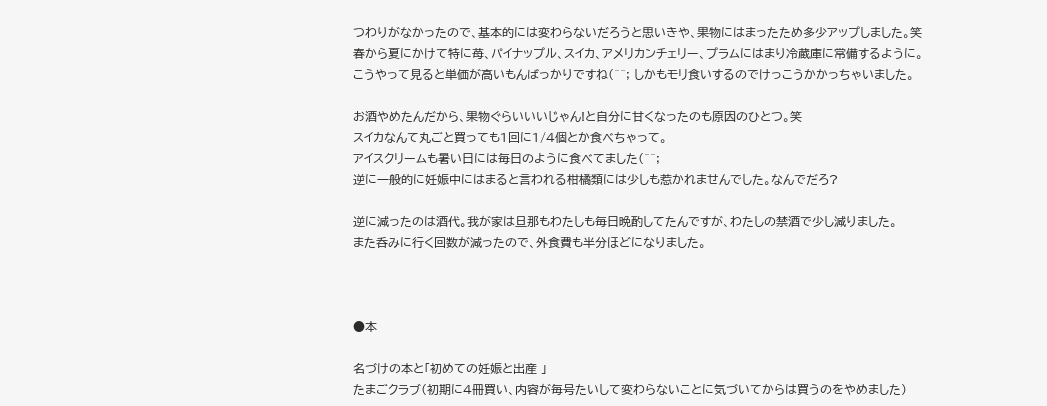つわりがなかったので、基本的には変わらないだろうと思いきや、果物にはまったため多少アップしました。笑
春から夏にかけて特に苺、パイナップル、スイカ、アメリカンチェリー、プラムにはまり冷蔵庫に常備するように。
こうやって見ると単価が高いもんばっかりですね(^^; しかもモリ食いするのでけっこうかかっちゃいました。

お酒やめたんだから、果物ぐらいいいじゃん!と自分に甘くなったのも原因のひとつ。笑
スイカなんて丸ごと買っても1回に1/4個とか食べちゃって。
アイスクリームも暑い日には毎日のように食べてました(^^;
逆に一般的に妊娠中にはまると言われる柑橘類には少しも惹かれませんでした。なんでだろ?

逆に減ったのは酒代。我が家は旦那もわたしも毎日晩酌してたんですが、わたしの禁酒で少し減りました。
また呑みに行く回数が減ったので、外食費も半分ほどになりました。



●本

名づけの本と「初めての妊娠と出産 」
たまごクラブ(初期に4冊買い、内容が毎号たいして変わらないことに気づいてからは買うのをやめました)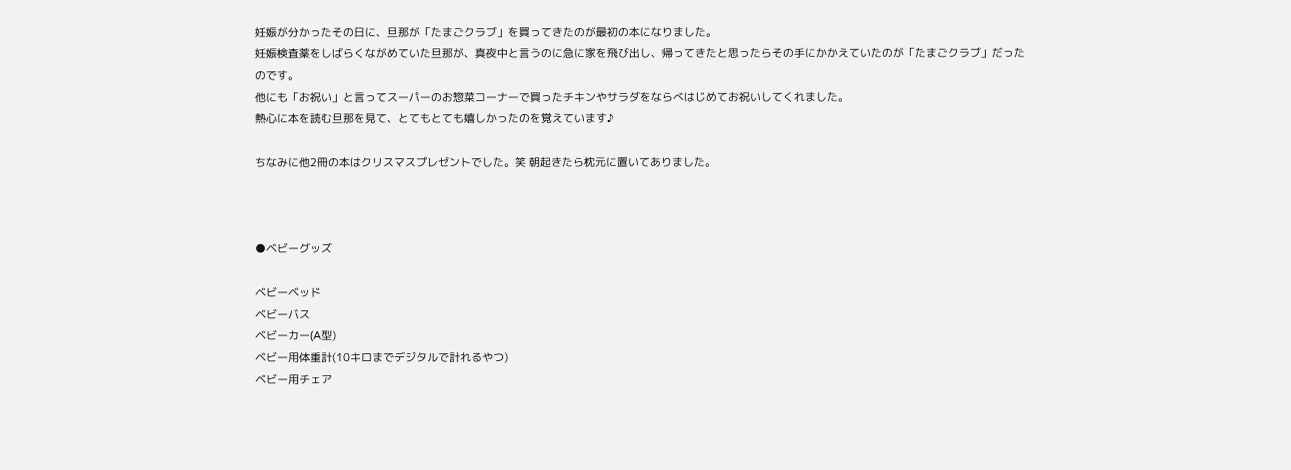妊娠が分かったその日に、旦那が「たまごクラブ」を買ってきたのが最初の本になりました。
妊娠検査薬をしばらくながめていた旦那が、真夜中と言うのに急に家を飛び出し、帰ってきたと思ったらその手にかかえていたのが「たまごクラブ」だったのです。
他にも「お祝い」と言ってスーパーのお惣菜コーナーで買ったチキンやサラダをならべはじめてお祝いしてくれました。
熱心に本を読む旦那を見て、とてもとても嬉しかったのを覚えています♪

ちなみに他2冊の本はクリスマスプレゼントでした。笑 朝起きたら枕元に置いてありました。



●ベビーグッズ

ベビーベッド
ベビーバス
ベビーカー(A型)
ベビー用体重計(10キロまでデジタルで計れるやつ)
ベビー用チェア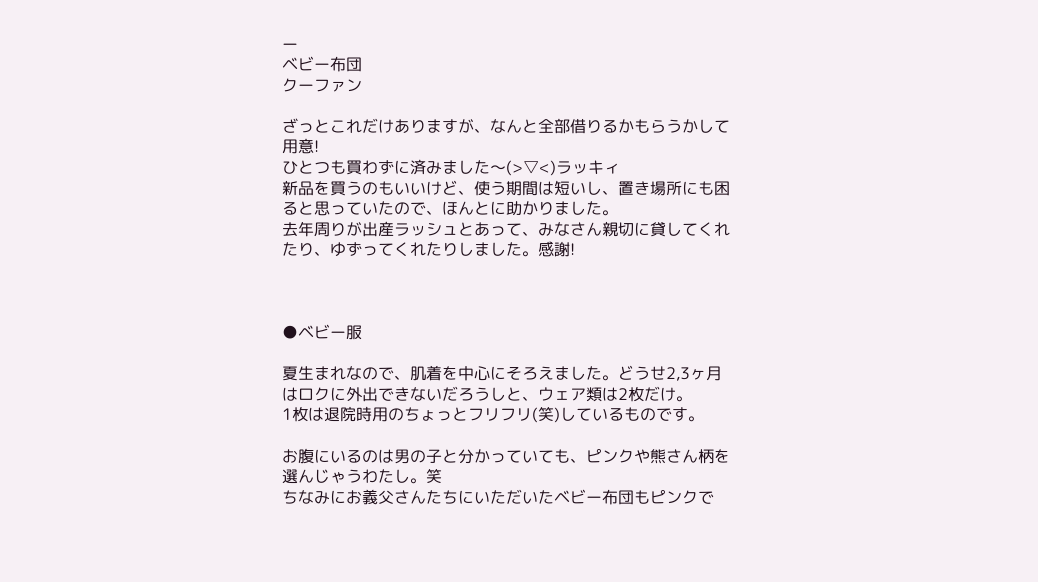ー
ベビー布団
クーファン

ざっとこれだけありますが、なんと全部借りるかもらうかして用意!
ひとつも買わずに済みました〜(>▽<)ラッキィ
新品を買うのもいいけど、使う期間は短いし、置き場所にも困ると思っていたので、ほんとに助かりました。
去年周りが出産ラッシュとあって、みなさん親切に貸してくれたり、ゆずってくれたりしました。感謝!



●ベビー服

夏生まれなので、肌着を中心にそろえました。どうせ2,3ヶ月はロクに外出できないだろうしと、ウェア類は2枚だけ。
1枚は退院時用のちょっとフリフリ(笑)しているものです。

お腹にいるのは男の子と分かっていても、ピンクや熊さん柄を選んじゃうわたし。笑
ちなみにお義父さんたちにいただいたベビー布団もピンクで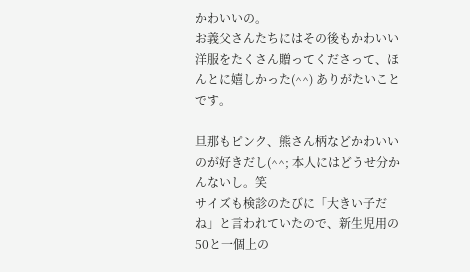かわいいの。
お義父さんたちにはその後もかわいい洋服をたくさん贈ってくださって、ほんとに嬉しかった(^^) ありがたいことです。

旦那もピンク、熊さん柄などかわいいのが好きだし(^^; 本人にはどうせ分かんないし。笑
サイズも検診のたびに「大きい子だね」と言われていたので、新生児用の50と一個上の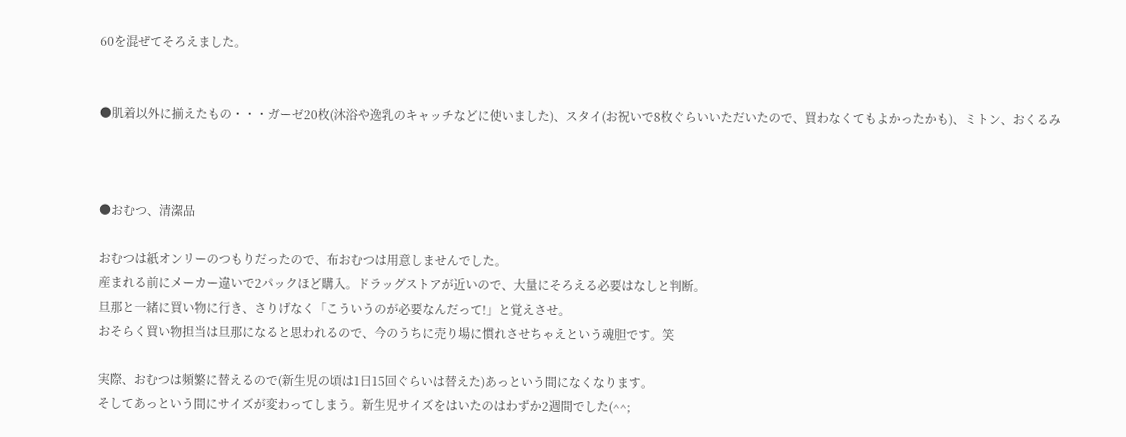60を混ぜてそろえました。


●肌着以外に揃えたもの・・・ガーゼ20枚(沐浴や逸乳のキャッチなどに使いました)、スタイ(お祝いで8枚ぐらいいただいたので、買わなくてもよかったかも)、ミトン、おくるみ



●おむつ、清潔品

おむつは紙オンリーのつもりだったので、布おむつは用意しませんでした。
産まれる前にメーカー違いで2パックほど購入。ドラッグストアが近いので、大量にそろえる必要はなしと判断。
旦那と一緒に買い物に行き、さりげなく「こういうのが必要なんだって!」と覚えさせ。
おそらく買い物担当は旦那になると思われるので、今のうちに売り場に慣れさせちゃえという魂胆です。笑

実際、おむつは頻繁に替えるので(新生児の頃は1日15回ぐらいは替えた)あっという間になくなります。
そしてあっという間にサイズが変わってしまう。新生児サイズをはいたのはわずか2週間でした(^^;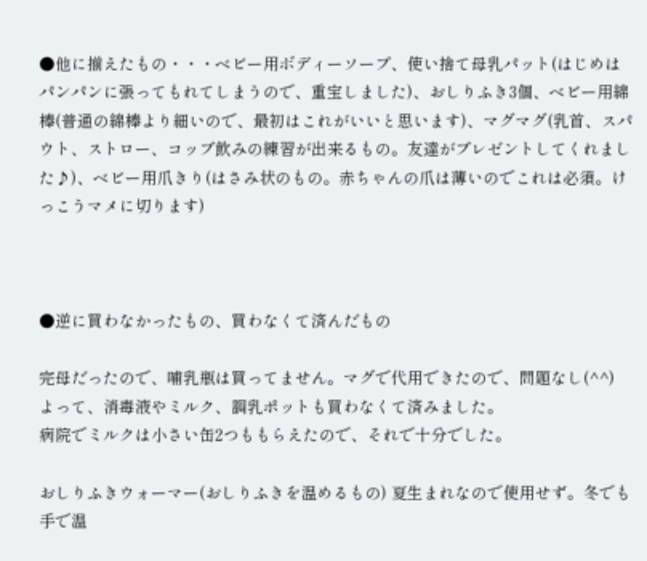●他に揃えたもの・・・ベビー用ボディーソープ、使い捨て母乳パット(はじめはパンパンに張ってもれてしまうので、重宝しました)、おしりふき3個、ベビー用綿棒(普通の綿棒より細いので、最初はこれがいいと思います)、マグマグ(乳首、スパウト、ストロー、コップ飲みの練習が出来るもの。友達がプレゼントしてくれました♪)、ベビー用爪きり(はさみ状のもの。赤ちゃんの爪は薄いのでこれは必須。けっこうマメに切ります)



●逆に買わなかったもの、買わなくて済んだもの

完母だったので、哺乳瓶は買ってません。マグで代用できたので、問題なし(^^)
よって、消毒液やミルク、調乳ポットも買わなくて済みました。
病院でミルクは小さい缶2つももらえたので、それで十分でした。

おしりふきウォーマー(おしりふきを温めるもの) 夏生まれなので使用せず。冬でも手で温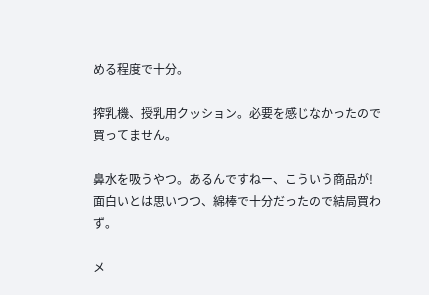める程度で十分。

搾乳機、授乳用クッション。必要を感じなかったので買ってません。

鼻水を吸うやつ。あるんですねー、こういう商品が!面白いとは思いつつ、綿棒で十分だったので結局買わず。

メ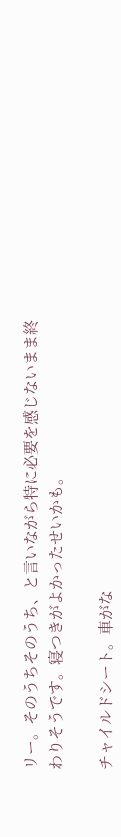リー。そのうちそのうち、と言いながら特に必要を感じないまま終わりそうです。寝つきがよかったせいかも。

チャイルドシート。車がな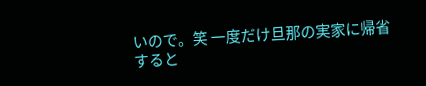いので。笑 一度だけ旦那の実家に帰省すると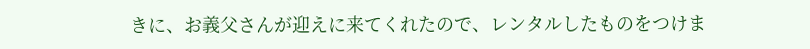きに、お義父さんが迎えに来てくれたので、レンタルしたものをつけま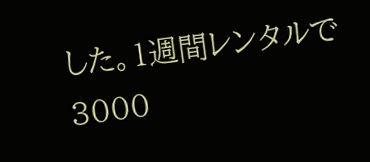した。1週間レンタルで3000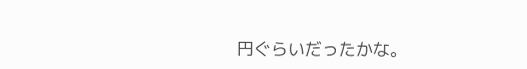円ぐらいだったかな。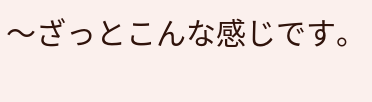〜ざっとこんな感じです。